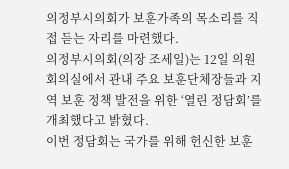의정부시의회가 보훈가족의 목소리를 직접 듣는 자리를 마련했다.
의정부시의회(의장 조세일)는 12일 의원회의실에서 관내 주요 보훈단체장들과 지역 보훈 정책 발전을 위한 ‘열린 정담회’를 개최했다고 밝혔다.
이번 정담회는 국가를 위해 헌신한 보훈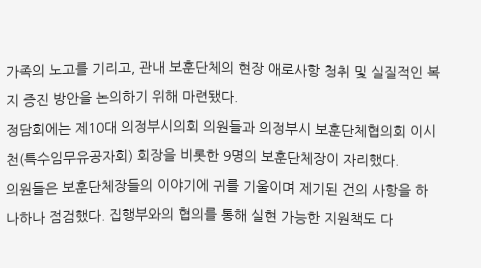가족의 노고를 기리고, 관내 보훈단체의 현장 애로사항 청취 및 실질적인 복지 증진 방안을 논의하기 위해 마련됐다.
정담회에는 제10대 의정부시의회 의원들과 의정부시 보훈단체협의회 이시천(특수임무유공자회) 회장을 비롯한 9명의 보훈단체장이 자리했다.
의원들은 보훈단체장들의 이야기에 귀를 기울이며 제기된 건의 사항을 하나하나 점검했다. 집행부와의 협의를 통해 실현 가능한 지원책도 다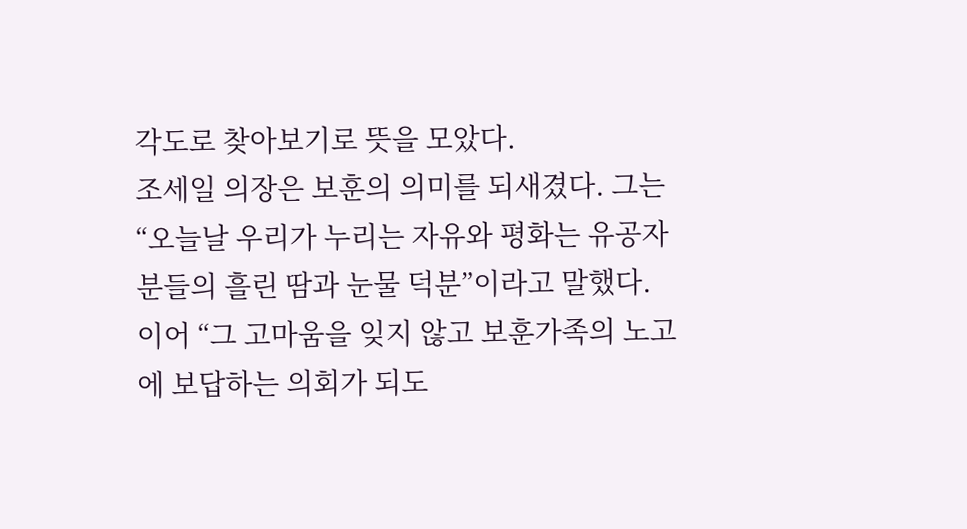각도로 찾아보기로 뜻을 모았다.
조세일 의장은 보훈의 의미를 되새겼다. 그는 “오늘날 우리가 누리는 자유와 평화는 유공자분들의 흘린 땀과 눈물 덕분”이라고 말했다. 이어 “그 고마움을 잊지 않고 보훈가족의 노고에 보답하는 의회가 되도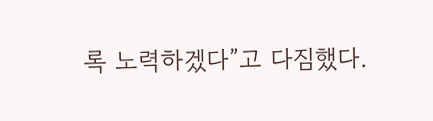록 노력하겠다”고 다짐했다.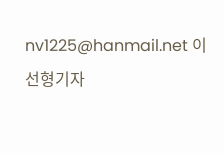nv1225@hanmail.net 이선형기자